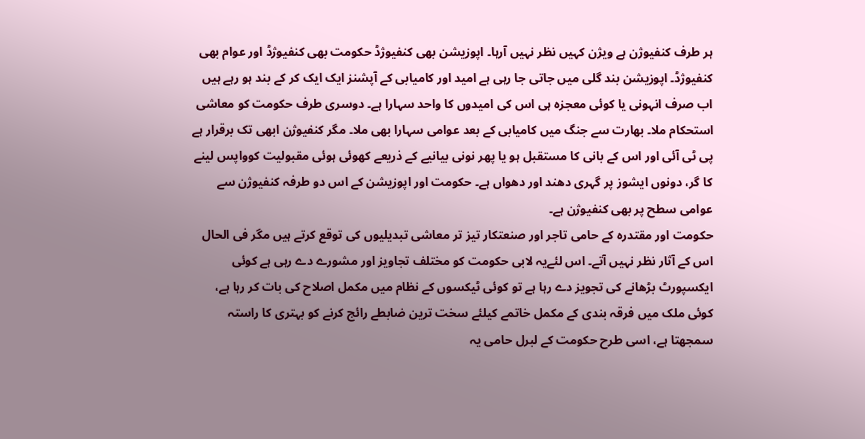ہر طرف کنفیوژن ہے ویژن کہیں نظر نہیں آرہا۔ اپوزیشن بھی کنفیوژڈ حکومت بھی کنفیوژڈ اور عوام بھی کنفیوژڈ۔ اپوزیشن بند گلی میں جاتی جا رہی ہے امید اور کامیابی کے آپشنز ایک ایک کر کے بند ہو رہے ہیں اب صرف انہونی یا کوئی معجزہ ہی اس کی امیدوں کا واحد سہارا ہے۔ دوسری طرف حکومت کو معاشی استحکام ملا۔ بھارت سے جنگ میں کامیابی کے بعد عوامی سہارا بھی ملا۔ مگر کنفیوژن ابھی تک برقرار ہے پی ٹی آئی اور اس کے بانی کا مستقبل ہو یا پھر نونی بیانیے کے ذریعے کھوئی ہوئی مقبولیت کوواپس لینے کا گر، دونوں ایشوز پر گہری دھند اور دھواں ہے۔ حکومت اور اپوزیشن کے اس دو طرفہ کنفیوژن سے عوامی سطح پر بھی کنفیوژن ہے۔
حکومت اور مقتدرہ کے حامی تاجر اور صنعتکار تیز تر معاشی تبدیلیوں کی توقع کرتے ہیں مگر فی الحال اس کے آثار نظر نہیں آتے۔ اس لئےیہ لابی حکومت کو مختلف تجاویز اور مشورے دے رہی ہے کوئی ایکسپورٹ بڑھانے کی تجویز دے رہا ہے تو کوئی ٹیکسوں کے نظام میں مکمل اصلاح کی بات کر رہا ہے، کوئی ملک میں فرقہ بندی کے مکمل خاتمے کیلئے سخت ترین ضابطے رائج کرنے کو بہتری کا راستہ سمجھتا ہے، اسی طرح حکومت کے لبرل حامی یہ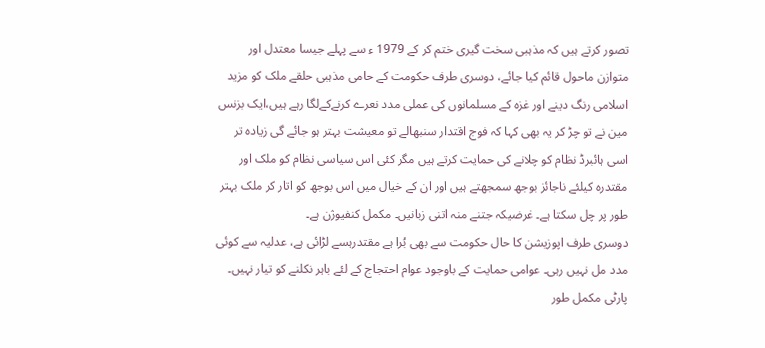تصور کرتے ہیں کہ مذہبی سخت گیری ختم کر کے 1979 ء سے پہلے جیسا معتدل اور متوازن ماحول قائم کیا جائے، دوسری طرف حکومت کے حامی مذہبی حلقے ملک کو مزید اسلامی رنگ دینے اور غزہ کے مسلمانوں کی عملی مدد نعرے کرنےکےلگا رہے ہیں،ایک بزنس مین نے تو چڑ کر یہ بھی کہا کہ فوج اقتدار سنبھالے تو معیشت بہتر ہو جائے گی زیادہ تر اسی ہائبرڈ نظام کو چلانے کی حمایت کرتے ہیں مگر کئی اس سیاسی نظام کو ملک اور مقتدرہ کیلئے ناجائز بوجھ سمجھتے ہیں اور ان کے خیال میں اس بوجھ کو اتار کر ملک بہتر طور پر چل سکتا ہے۔ غرضیکہ جتنے منہ اتنی زبانیں۔ مکمل کنفیوژن ہے۔
دوسری طرف اپوزیشن کا حال حکومت سے بھی بُرا ہے مقتدرہسے لڑائی ہے، عدلیہ سے کوئی مدد مل نہیں رہی۔ عوامی حمایت کے باوجود عوام احتجاج کے لئے باہر نکلنے کو تیار نہیں۔ پارٹی مکمل طور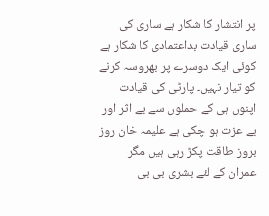پر انتشار کا شکار ہے ساری کی ساری قیادت بداعتمادی کا شکار ہے کوئی ایک دوسرے پر بھروسہ کرنے کو تیار نہیں۔ پارٹی کی قیادت اپنوں ہی کے حملوں سے بے اثر اور بے عزت ہو چکی ہے علیمہ خان روز بروز طاقت پکڑ رہی ہیں مگر عمران کے لئے بشری بی بی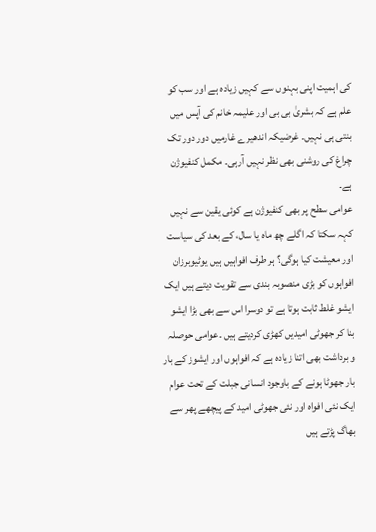کی اہمیت اپنی بہنوں سے کہیں زیادہ ہے اور سب کو علم ہے کہ بشریٰ بی بی اور علیمہ خانم کی آپس میں بنتی ہی نہیں۔ غرضیکہ اندھیرے غارمیں دور دور تک چراغ کی روشنی بھی نظر نہیں آرہی۔ مکمل کنفیوژن ہے۔
عوامی سطح پر بھی کنفیوژن ہے کوئی یقین سے نہیں کہہ سکتا کہ اگلے چھ ماہ یا سال، کے بعد کی سیاست اور معیشت کیا ہوگی؟ ہر طرف افواہیں ہیں یوٹیوبرزان افواہوں کو بڑی منصوبہ بندی سے تقویت دیتے ہیں ایک ایشو غلط ثابت ہوتا ہے تو دوسرا اس سے بھی بڑا ایشو بنا کر جھوٹی امیدیں کھڑی کردیتے ہیں ۔عوامی حوصلہ و برداشت بھی اتنا زیادہ ہے کہ افواہوں اور ایشوز کے بار بار جھوٹا ہونے کے باوجود انسانی جبلت کے تحت عوام ایک نئی افواہ اور نئی جھوٹی امید کے پیچھے پھر سے بھاگ پڑتے ہیں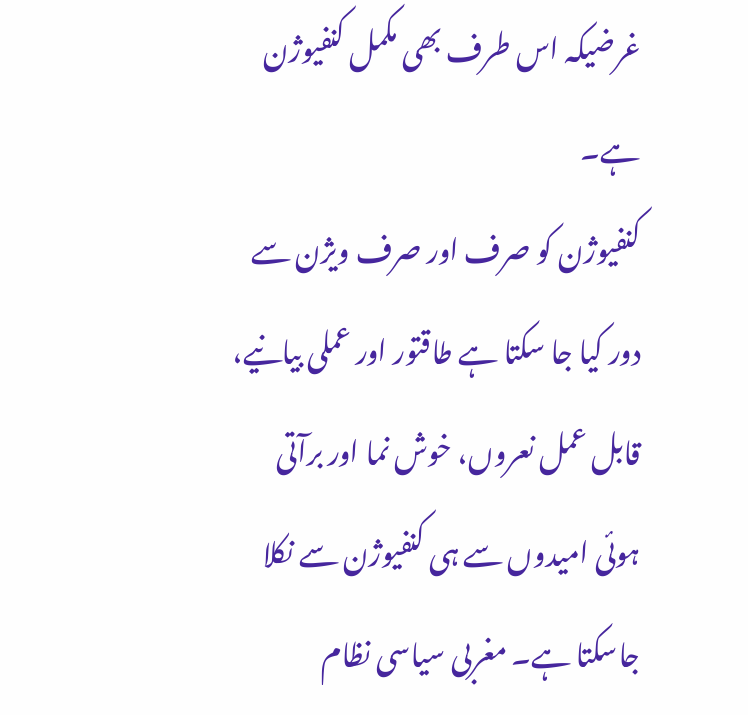غرضیکہ اس طرف بھی مکمل کنفیوژن ہے۔
کنفیوژن کو صرف اور صرف ویژن سے دور کیا جا سکتا ہے طاقتور اور عملی بیانیے، قابل عمل نعروں، خوش نما اور برآتی ہوئی امیدوں سے ہی کنفیوژن سے نکلا جاسکتا ہے۔ مغربی سیاسی نظام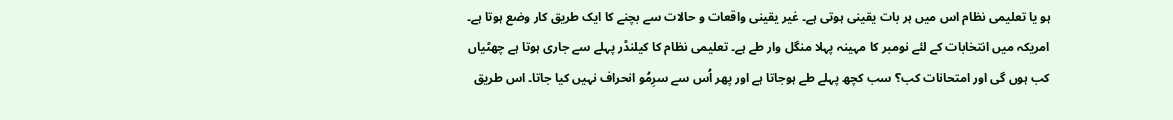ہو یا تعلیمی نظام اس میں ہر بات یقینی ہوتی ہے۔ غیر یقینی واقعات و حالات سے بچنے کا ایک طریق کار وضع ہوتا ہے۔ امریکہ میں انتخابات کے لئے نومبر کا مہینہ پہلا منگل وار طے ہے۔ تعلیمی نظام کا کیلنڈر پہلے سے جاری ہوتا ہے چھٹیاں کب ہوں گی اور امتحانات کب؟ سب کچھ پہلے طے ہوجاتا ہے اور پھر اُس سے سرِمُو انحراف نہیں کیا جاتا۔ اس طریق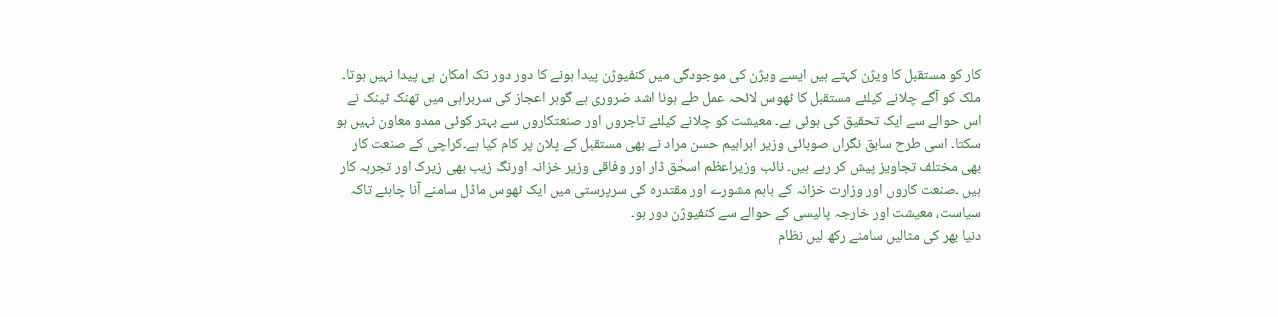کار کو مستقبل کا ویژن کہتے ہیں ایسے ویژن کی موجودگی میں کنفیوژن پیدا ہونے کا دور دور تک امکان ہی پیدا نہیں ہوتا۔
ملک کو آگے چلانے کیلئے مستقبل کا ٹھوس لائحہ عمل طے ہونا اشد ضروری ہے گوہر اعجاز کی سربراہی میں تھنک ٹینک نے اس حوالے سے ایک تحقیق کی ہوئی ہے۔ معیشت کو چلانے کیلئے تاجروں اور صنعتکاروں سے بہتر کوئی ممدو معاون نہیں ہو سکتا۔ اسی طرح سابق نگراں صوبائی وزیر ابراہیم حسن مراد نے بھی مستقبل کے پلان پر کام کیا ہے۔کراچی کے صنعت کار بھی مختلف تجاویز پیش کر رہے ہیں۔ نائب وزیراعظم اسحٰق ڈار اور وفاقی وزیر خزانہ اورنگ زیب بھی زیرک اور تجربہ کار ہیں ۔صنعت کاروں اور وزارت خزانہ کے باہم مشورے اور مقتدرہ کی سرپرستی میں ایک ٹھوس ماڈل سامنے آنا چاہئے تاکہ سیاست، معیشت اور خارجہ پالیسی کے حوالے سے کنفیوژن دور ہو۔
دنیا بھر کی مثالیں سامنے رکھ لیں نظام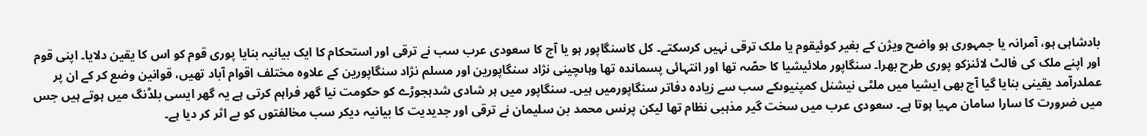بادشاہی ہو، آمرانہ یا جمہوری ہو واضح ویژن کے بغیر کوئیقوم یا ملک ترقی نہیں کرسکتے۔ کل کاسنگاپور ہو یا آج کا سعودی عرب سب نے ترقی اور استحکام کا ایک بیانیہ بنایا پوری قوم کو اس کا یقین دلایا۔ اپنی قوم اور اپنے ملک کی فالٹ لائنزکو پوری طرح بھرا۔ سنگاپور ملائیشیا کا حصّہ تھا اور انتہائی پسماندہ تھا وہاںچینی نژاد سنگاپورین اور مسلم نژاد سنگاپورین کے علاوہ مختلف اقوام آباد تھیں، قوانین وضع کر کے ان پر عملدرآمد یقینی بنایا گیا آج بھی ایشیا میں ملٹی نیشنل کمپنیوںکے سب سے زیادہ دفاتر سنگاپورمیں ہیں۔ سنگاپور میں ہر شادی شدہجوڑے کو حکومت نیا گھر فراہم کرتی ہے یہ گھر ایسی بلڈنگ میں ہوتے ہیں جس میں ضرورت کا سارا سامان مہیا ہوتا ہے۔ سعودی عرب میں سخت گیر مذہبی نظام تھا لیکن پرنس محمد بن سلیمان نے ترقی اور جدیدیت کا بیانیہ دیکر سب مخالفتوں کو بے اثر کر دیا ہے۔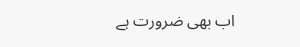اب بھی ضرورت ہے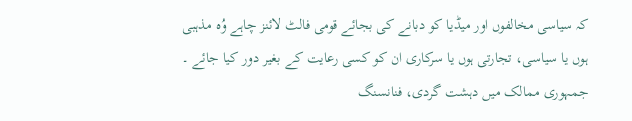کہ سیاسی مخالفوں اور میڈیا کو دبانے کی بجائے قومی فالٹ لائنز چاہے وُہ مذہبی ہوں یا سیاسی، تجارتی ہوں یا سرکاری ان کو کسی رعایت کے بغیر دور کیا جائے ۔ جمہوری ممالک میں دہشت گردی، فنانسنگ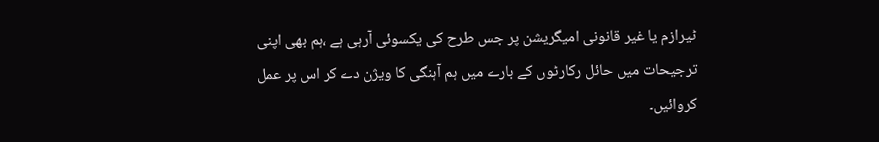ٹیرازم یا غیر قانونی امیگریشن پر جس طرح کی یکسوئی آرہی ہے ،ہم بھی اپنی ترجیحات میں حائل رکارٹوں کے بارے میں ہم آہنگی کا ویژن دے کر اس پر عمل کروائیں۔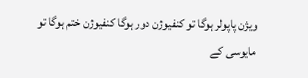ویژن پاپولر ہوگا تو کنفیوژن دور ہوگا کنفیوژن ختم ہوگا تو مایوسی کے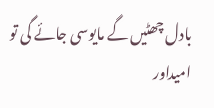بادل چھٹیں گے مایوسی جائے گی تو امیداور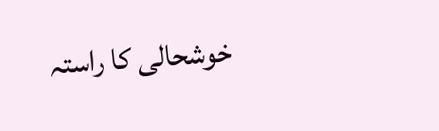خوشحالی کا راستہ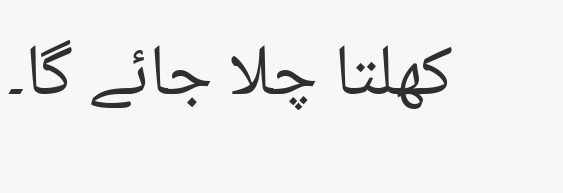کھلتا چلا جائے گا۔